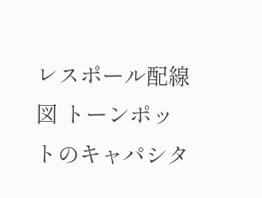レスポール配線図 トーンポットのキャパシタ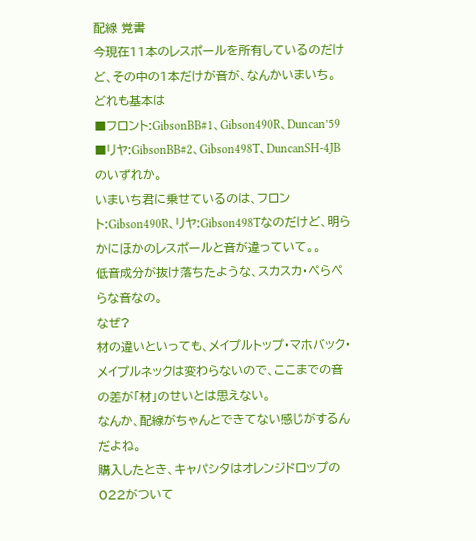配線 覚書
今現在11本のレスポールを所有しているのだけど、その中の1本だけが音が、なんかいまいち。
どれも基本は
■フロント:GibsonBB#1、Gibson490R、Duncan’59
■リヤ:GibsonBB#2、Gibson498T、DuncanSH-4JB
のいずれか。
いまいち君に乗せているのは、フロント:Gibson490R、リヤ:Gibson498Tなのだけど、明らかにほかのレスポールと音が違っていて。。
低音成分が抜け落ちたような、スカスカ・ぺらぺらな音なの。
なぜ?
材の違いといっても、メイプルトップ・マホバック・メイプルネックは変わらないので、ここまでの音の差が「材」のせいとは思えない。
なんか、配線がちゃんとできてない感じがするんだよね。
購入したとき、キャパシタはオレンジドロップの022がついて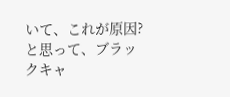いて、これが原因?と思って、ブラックキャ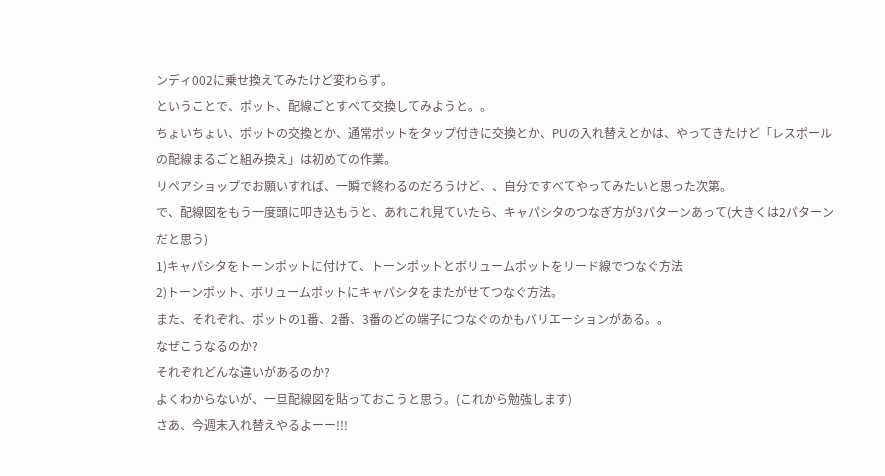ンディ002に乗せ換えてみたけど変わらず。
ということで、ポット、配線ごとすべて交換してみようと。。
ちょいちょい、ポットの交換とか、通常ポットをタップ付きに交換とか、PUの入れ替えとかは、やってきたけど「レスポールの配線まるごと組み換え」は初めての作業。
リペアショップでお願いすれば、一瞬で終わるのだろうけど、、自分ですべてやってみたいと思った次第。
で、配線図をもう一度頭に叩き込もうと、あれこれ見ていたら、キャパシタのつなぎ方が3パターンあって(大きくは2パターンだと思う)
1)キャパシタをトーンポットに付けて、トーンポットとボリュームポットをリード線でつなぐ方法
2)トーンポット、ボリュームポットにキャパシタをまたがせてつなぐ方法。
また、それぞれ、ポットの1番、2番、3番のどの端子につなぐのかもバリエーションがある。。
なぜこうなるのか?
それぞれどんな違いがあるのか?
よくわからないが、一旦配線図を貼っておこうと思う。(これから勉強します)
さあ、今週末入れ替えやるよーー!!!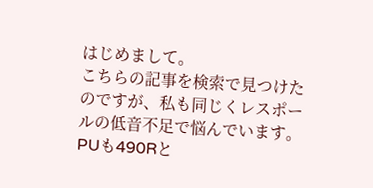はじめまして。
こちらの記事を検索で見つけたのですが、私も同じくレスポールの低音不足で悩んでいます。
PUも490Rと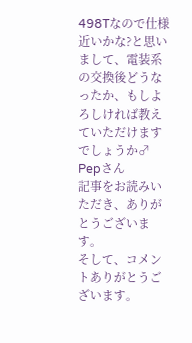498Tなので仕様近いかな?と思いまして、電装系の交換後どうなったか、もしよろしければ教えていただけますでしょうか♂
Pepさん
記事をお読みいただき、ありがとうございます。
そして、コメントありがとうございます。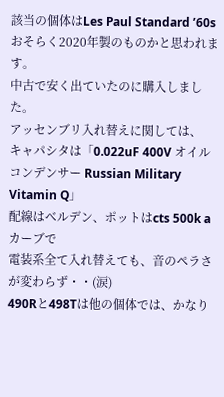該当の個体はLes Paul Standard ’60s おそらく2020年製のものかと思われます。
中古で安く出ていたのに購入しました。
アッセンブリ入れ替えに関しては、
キャパシタは「0.022uF 400V オイルコンデンサー Russian Military Vitamin Q」
配線はベルデン、ポットはcts 500k aカーブで
電装系全て入れ替えても、音のペラさが変わらず・・(涙)
490Rと498Tは他の個体では、かなり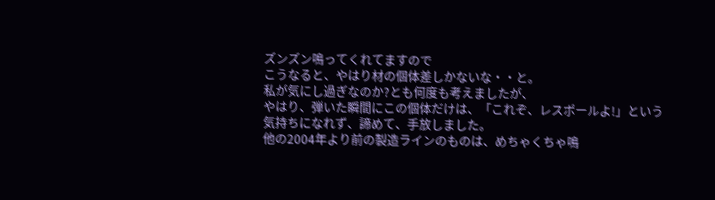ズンズン鳴ってくれてますので
こうなると、やはり材の個体差しかないな・・と。
私が気にし過ぎなのか?とも何度も考えましたが、
やはり、弾いた瞬間にこの個体だけは、「これぞ、レスポールよ!」という気持ちになれず、諦めて、手放しました。
他の2004年より前の製造ラインのものは、めちゃくちゃ鳴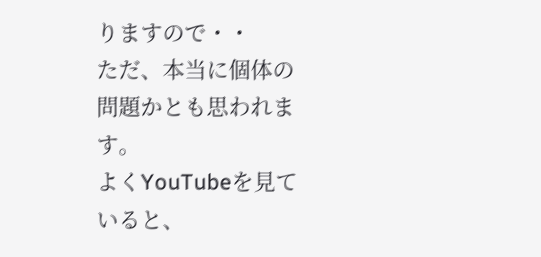りますので・・
ただ、本当に個体の問題かとも思われます。
よくYouTubeを見ていると、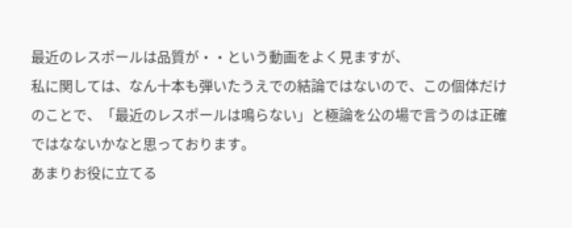最近のレスポールは品質が・・という動画をよく見ますが、
私に関しては、なん十本も弾いたうえでの結論ではないので、この個体だけのことで、「最近のレスポールは鳴らない」と極論を公の場で言うのは正確ではなないかなと思っております。
あまりお役に立てる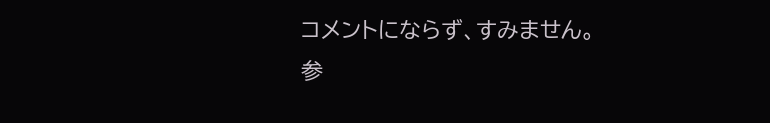コメントにならず、すみません。
参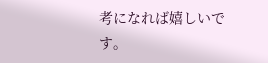考になれば嬉しいです。